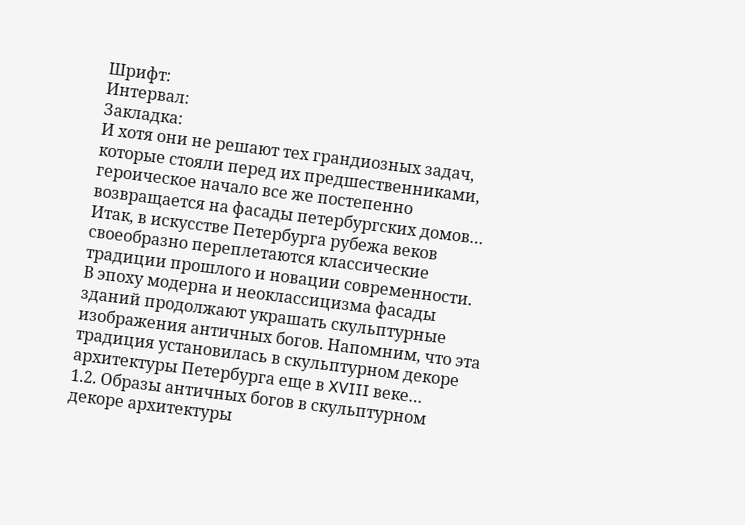Шрифт:
Интервал:
Закладка:
И хотя они не решают тех грандиозных задач, которые стояли перед их предшественниками, героическое начало все же постепенно возвращается на фасады петербургских домов…
Итак, в искусстве Петербурга рубежа веков своеобразно переплетаются классические традиции прошлого и новации современности.
В эпоху модерна и неоклассицизма фасады зданий продолжают украшать скульптурные изображения античных богов. Напомним, что эта традиция установилась в скульптурном декоре архитектуры Петербурга еще в XVIII веке…
1.2. Образы античных богов в скульптурном декоре архитектуры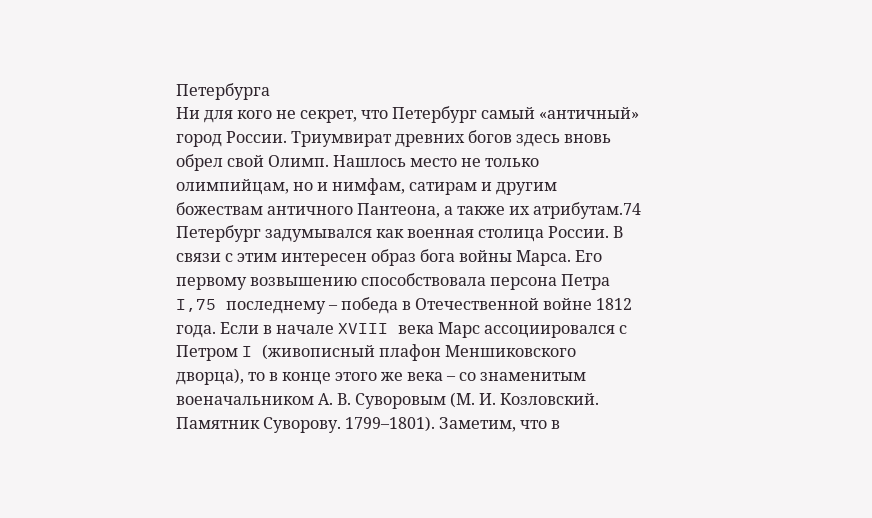Петербурга
Ни для кого не секрет, что Петербург самый «античный» город России. Триумвират древних богов здесь вновь обрел свой Олимп. Нашлось место не только олимпийцам, но и нимфам, сатирам и другим божествам античного Пантеона, а также их атрибутам.74
Петербург задумывался как военная столица России. В связи с этим интересен образ бога войны Марса. Его первому возвышению способствовала персона Петра I,75 последнему – победа в Отечественной войне 1812 года. Если в начале XVIII века Марс ассоциировался с Петром I (живописный плафон Меншиковского дворца), то в конце этого же века – со знаменитым военачальником А. В. Суворовым (М. И. Козловский. Памятник Суворову. 1799–1801). Заметим, что в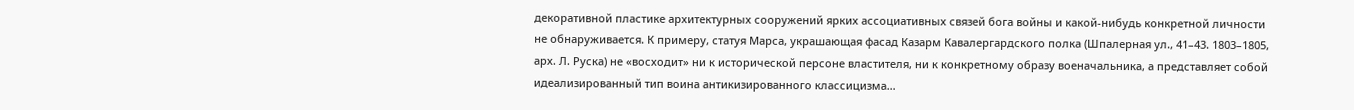декоративной пластике архитектурных сооружений ярких ассоциативных связей бога войны и какой-нибудь конкретной личности не обнаруживается. К примеру, статуя Марса, украшающая фасад Казарм Кавалергардского полка (Шпалерная ул., 41–43. 1803–1805, арх. Л. Руска) не «восходит» ни к исторической персоне властителя, ни к конкретному образу военачальника, а представляет собой идеализированный тип воина антикизированного классицизма…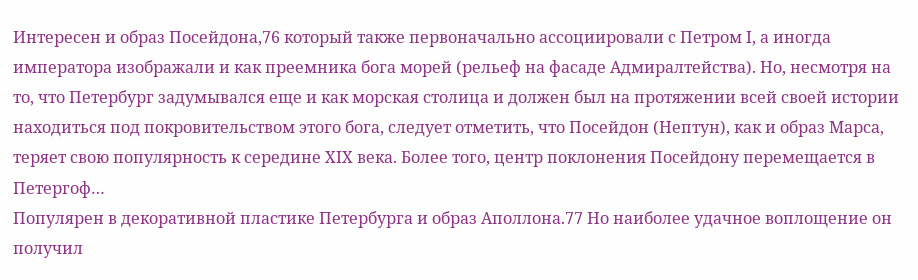Интересен и образ Посейдона,76 который также первоначально ассоциировали с Петром I, а иногда императора изображали и как преемника бога морей (рельеф на фасаде Адмиралтейства). Но, несмотря на то, что Петербург задумывался еще и как морская столица и должен был на протяжении всей своей истории находиться под покровительством этого бога, следует отметить, что Посейдон (Нептун), как и образ Марса, теряет свою популярность к середине XIX века. Более того, центр поклонения Посейдону перемещается в Петергоф…
Популярен в декоративной пластике Петербурга и образ Аполлона.77 Но наиболее удачное воплощение он получил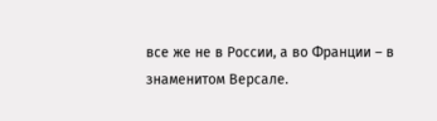все же не в России, а во Франции – в знаменитом Версале.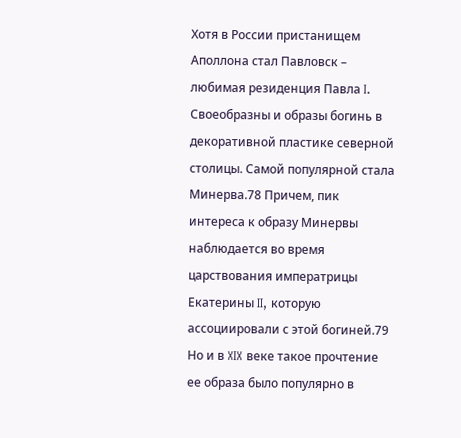Хотя в России пристанищем Аполлона стал Павловск – любимая резиденция Павла I.
Своеобразны и образы богинь в декоративной пластике северной столицы. Самой популярной стала Минерва.78 Причем, пик интереса к образу Минервы наблюдается во время царствования императрицы Екатерины II, которую ассоциировали с этой богиней.79 Но и в XIX веке такое прочтение ее образа было популярно в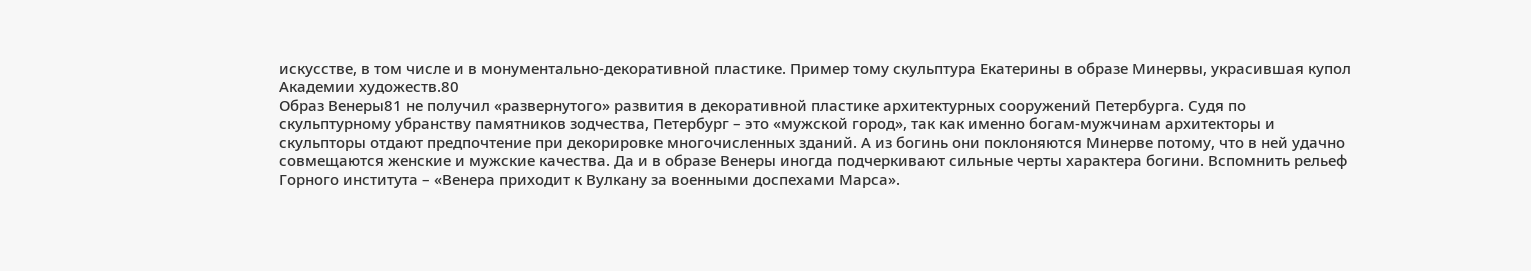искусстве, в том числе и в монументально-декоративной пластике. Пример тому скульптура Екатерины в образе Минервы, украсившая купол Академии художеств.80
Образ Венеры81 не получил «развернутого» развития в декоративной пластике архитектурных сооружений Петербурга. Судя по скульптурному убранству памятников зодчества, Петербург – это «мужской город», так как именно богам-мужчинам архитекторы и скульпторы отдают предпочтение при декорировке многочисленных зданий. А из богинь они поклоняются Минерве потому, что в ней удачно совмещаются женские и мужские качества. Да и в образе Венеры иногда подчеркивают сильные черты характера богини. Вспомнить рельеф Горного института – «Венера приходит к Вулкану за военными доспехами Марса».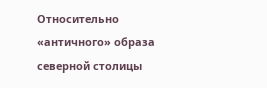Относительно «античного» образа северной столицы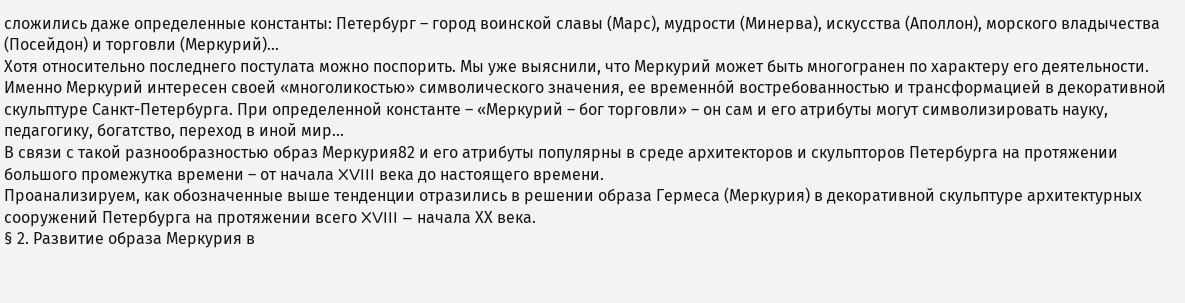сложились даже определенные константы: Петербург – город воинской славы (Марс), мудрости (Минерва), искусства (Аполлон), морского владычества (Посейдон) и торговли (Меркурий)…
Хотя относительно последнего постулата можно поспорить. Мы уже выяснили, что Меркурий может быть многогранен по характеру его деятельности. Именно Меркурий интересен своей «многоликостью» символического значения, ее временнóй востребованностью и трансформацией в декоративной скульптуре Санкт-Петербурга. При определенной константе – «Меркурий – бог торговли» – он сам и его атрибуты могут символизировать науку, педагогику, богатство, переход в иной мир…
В связи с такой разнообразностью образ Меркурия82 и его атрибуты популярны в среде архитекторов и скульпторов Петербурга на протяжении большого промежутка времени – от начала XVIII века до настоящего времени.
Проанализируем, как обозначенные выше тенденции отразились в решении образа Гермеса (Меркурия) в декоративной скульптуре архитектурных сооружений Петербурга на протяжении всего XVIII – начала ХХ века.
§ 2. Развитие образа Меркурия в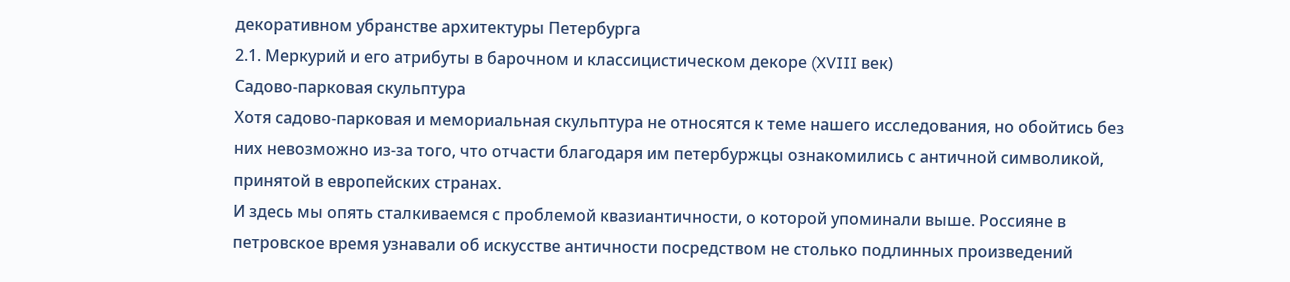декоративном убранстве архитектуры Петербурга
2.1. Меркурий и его атрибуты в барочном и классицистическом декоре (XVIII век)
Садово-парковая скульптура
Хотя садово-парковая и мемориальная скульптура не относятся к теме нашего исследования, но обойтись без них невозможно из-за того, что отчасти благодаря им петербуржцы ознакомились с античной символикой, принятой в европейских странах.
И здесь мы опять сталкиваемся с проблемой квазиантичности, о которой упоминали выше. Россияне в петровское время узнавали об искусстве античности посредством не столько подлинных произведений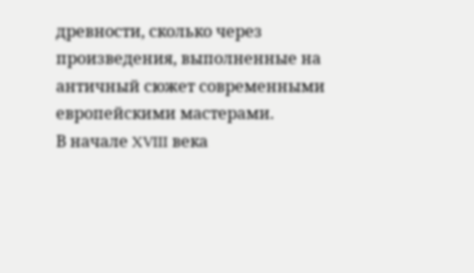древности, сколько через произведения, выполненные на античный сюжет современными европейскими мастерами.
В начале XVIII века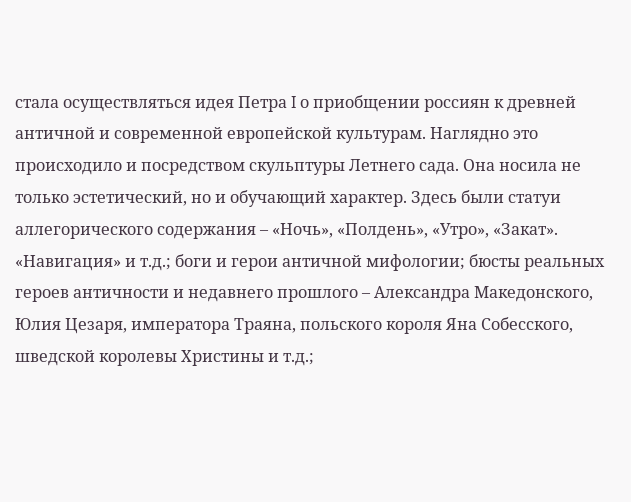стала осуществляться идея Петра I о приобщении россиян к древней античной и современной европейской культурам. Наглядно это происходило и посредством скульптуры Летнего сада. Она носила не только эстетический, но и обучающий характер. Здесь были статуи аллегорического содержания – «Ночь», «Полдень», «Утро», «Закат». «Навигация» и т.д.; боги и герои античной мифологии; бюсты реальных героев античности и недавнего прошлого – Александра Македонского, Юлия Цезаря, императора Траяна, польского короля Яна Собесского, шведской королевы Христины и т.д.;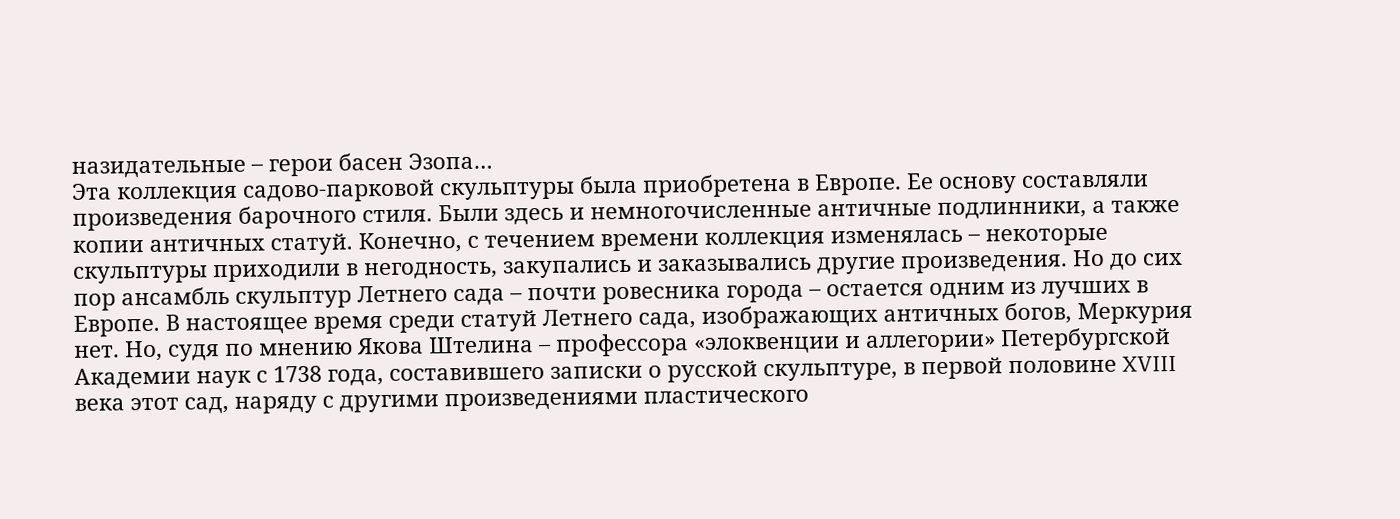назидательные – герои басен Эзопа…
Эта коллекция садово-парковой скульптуры была приобретена в Европе. Ее основу составляли произведения барочного стиля. Были здесь и немногочисленные античные подлинники, а также копии античных статуй. Конечно, с течением времени коллекция изменялась – некоторые скульптуры приходили в негодность, закупались и заказывались другие произведения. Но до сих пор ансамбль скульптур Летнего сада – почти ровесника города – остается одним из лучших в Европе. В настоящее время среди статуй Летнего сада, изображающих античных богов, Меркурия нет. Но, судя по мнению Якова Штелина – профессора «элоквенции и аллегории» Петербургской Академии наук с 1738 года, составившего записки о русской скульптуре, в первой половине XVIII века этот сад, наряду с другими произведениями пластического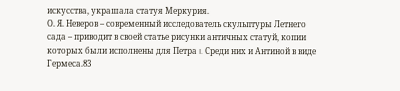искусства, украшала статуя Меркурия.
О. Я. Неверов – современный исследователь скульптуры Летнего сада – приводит в своей статье рисунки античных статуй, копии которых были исполнены для Петра I. Среди них и Антиной в виде Гермеса.83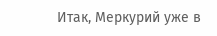Итак, Меркурий уже в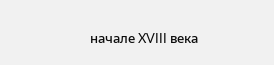начале XVIII века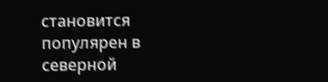становится популярен в северной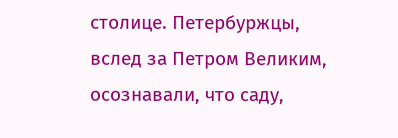столице. Петербуржцы, вслед за Петром Великим, осознавали, что саду,